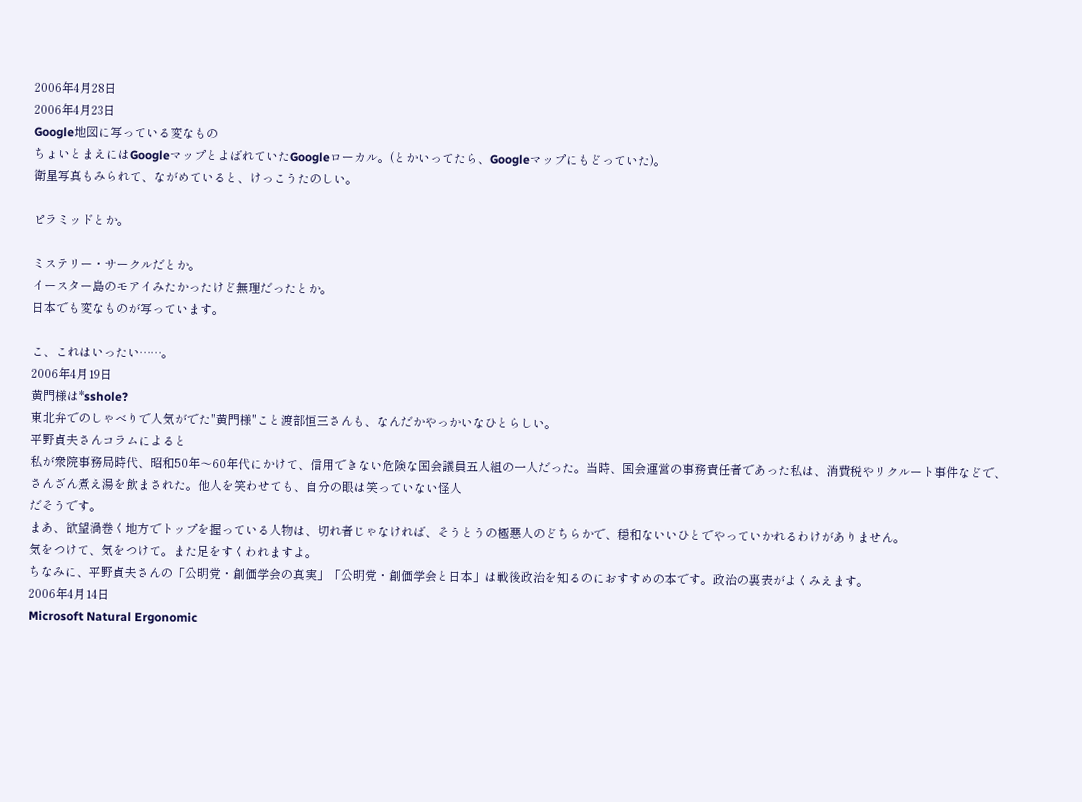2006年4月28日
2006年4月23日
Google地図に写っている変なもの
ちょいとまえにはGoogleマップとよばれていたGoogleローカル。(とかいってたら、Googleマップにもどっていた)。
衛星写真もみられて、ながめていると、けっこうたのしい。

ピラミッドとか。

ミステリー・サークルだとか。
イースター島のモアイみたかったけど無理だったとか。
日本でも変なものが写っています。

こ、これはいったい……。
2006年4月19日
黄門様は*sshole?
東北弁でのしゃべりで人気がでた"黄門様"こと渡部恒三さんも、なんだかやっかいなひとらしい。
平野貞夫さんコラムによると
私が衆院事務局時代、昭和50年〜60年代にかけて、信用できない危険な国会議員五人組の一人だった。当時、国会運営の事務責任者であった私は、消費税やリクルート事件などで、さんざん煮え湯を飲まされた。他人を笑わせても、自分の眼は笑っていない怪人
だそうです。
まあ、欲望渦巻く地方でトップを握っている人物は、切れ者じゃなければ、そうとうの極悪人のどちらかで、穏和ないいひとでやっていかれるわけがありません。
気をつけて、気をつけて。また足をすくわれますよ。
ちなみに、平野貞夫さんの「公明党・創価学会の真実」「公明党・創価学会と日本」は戦後政治を知るのにおすすめの本です。政治の裏表がよくみえます。
2006年4月14日
Microsoft Natural Ergonomic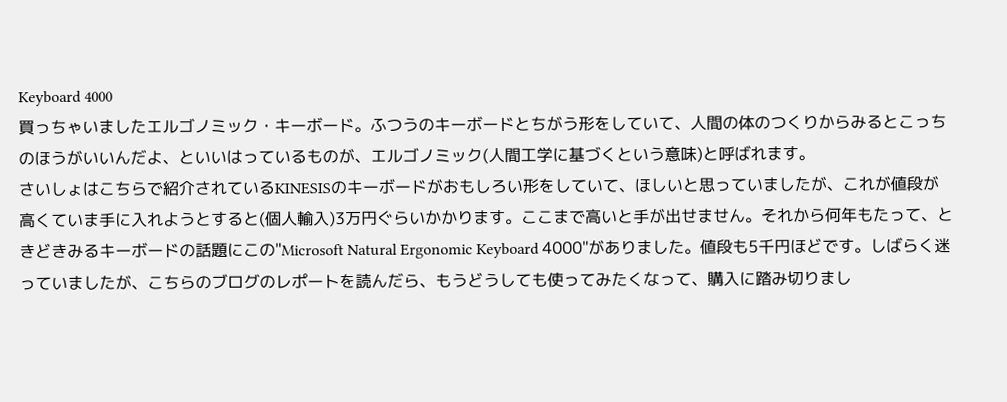Keyboard 4000
買っちゃいましたエルゴノミック・キーボード。ふつうのキーボードとちがう形をしていて、人間の体のつくりからみるとこっちのほうがいいんだよ、といいはっているものが、エルゴノミック(人間工学に基づくという意味)と呼ばれます。
さいしょはこちらで紹介されているKINESISのキーボードがおもしろい形をしていて、ほしいと思っていましたが、これが値段が高くていま手に入れようとすると(個人輸入)3万円ぐらいかかります。ここまで高いと手が出せません。それから何年もたって、ときどきみるキーボードの話題にこの"Microsoft Natural Ergonomic Keyboard 4000"がありました。値段も5千円ほどです。しばらく迷っていましたが、こちらのブログのレポートを読んだら、もうどうしても使ってみたくなって、購入に踏み切りまし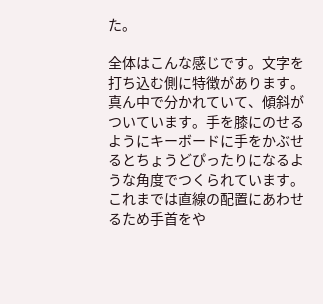た。

全体はこんな感じです。文字を打ち込む側に特徴があります。真ん中で分かれていて、傾斜がついています。手を膝にのせるようにキーボードに手をかぶせるとちょうどぴったりになるような角度でつくられています。これまでは直線の配置にあわせるため手首をや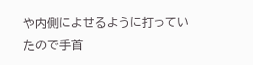や内側によせるように打っていたので手首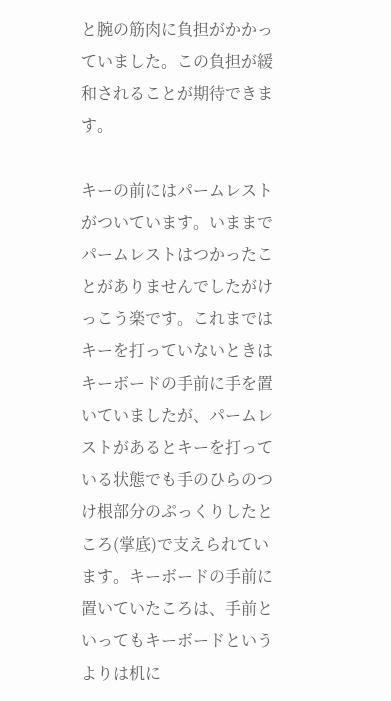と腕の筋肉に負担がかかっていました。この負担が緩和されることが期待できます。

キーの前にはパームレストがついています。いままでパームレストはつかったことがありませんでしたがけっこう楽です。これまではキーを打っていないときはキーボードの手前に手を置いていましたが、パームレストがあるとキーを打っている状態でも手のひらのつけ根部分のぷっくりしたところ(掌底)で支えられています。キーボードの手前に置いていたころは、手前といってもキーボードというよりは机に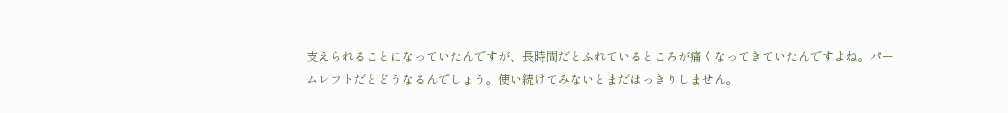支えられることになっていたんですが、長時間だとふれているところが痛くなってきていたんですよね。パームレフトだとどうなるんでしょう。使い続けてみないとまだはっきりしません。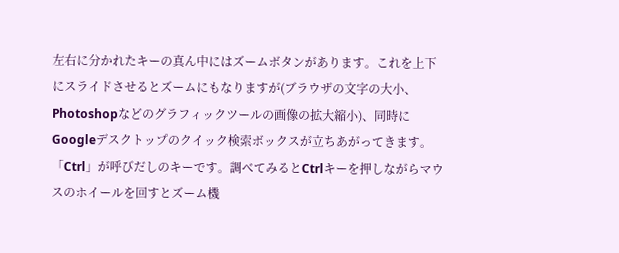左右に分かれたキーの真ん中にはズームボタンがあります。これを上下にスライドさせるとズームにもなりますが(ブラウザの文字の大小、Photoshopなどのグラフィックツールの画像の拡大縮小)、同時にGoogleデスクトップのクイック検索ボックスが立ちあがってきます。「Ctrl」が呼びだしのキーです。調べてみるとCtrlキーを押しながらマウスのホイールを回すとズーム機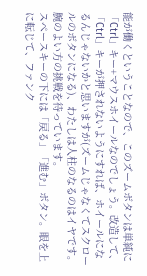能が働くということなので、このズームボタンは単純に「Ctrl」キー+マウスホイールなのでしょう。改造して、「Ctrl」キーが押されないようにすれば、ホイールになるんじゃないかと思いますが(ズームじゃなくてスクロールのボタンになる)、わたしは人柱のなるのはイヤです。腕のよい方の挑戦を待っています。
スペースキーの下には「戻る」「進む」ボタン。眼を上に転じて、ファンク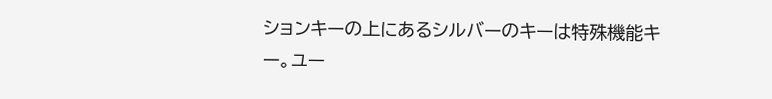ションキーの上にあるシルバーのキーは特殊機能キー。ユー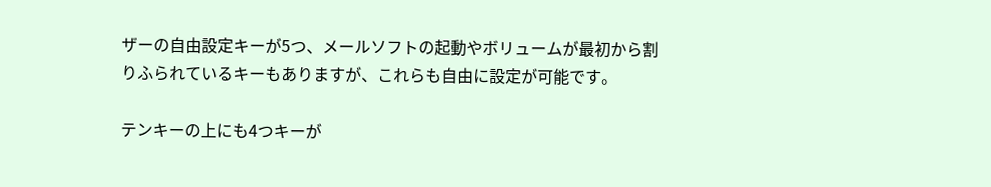ザーの自由設定キーが5つ、メールソフトの起動やボリュームが最初から割りふられているキーもありますが、これらも自由に設定が可能です。

テンキーの上にも4つキーが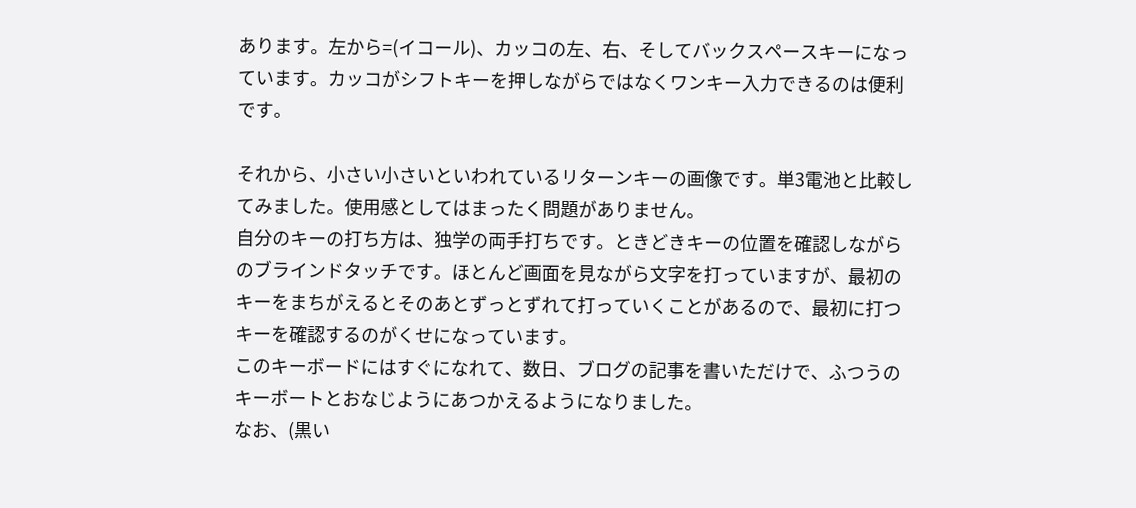あります。左から=(イコール)、カッコの左、右、そしてバックスペースキーになっています。カッコがシフトキーを押しながらではなくワンキー入力できるのは便利です。

それから、小さい小さいといわれているリターンキーの画像です。単3電池と比較してみました。使用感としてはまったく問題がありません。
自分のキーの打ち方は、独学の両手打ちです。ときどきキーの位置を確認しながらのブラインドタッチです。ほとんど画面を見ながら文字を打っていますが、最初のキーをまちがえるとそのあとずっとずれて打っていくことがあるので、最初に打つキーを確認するのがくせになっています。
このキーボードにはすぐになれて、数日、ブログの記事を書いただけで、ふつうのキーボートとおなじようにあつかえるようになりました。
なお、(黒い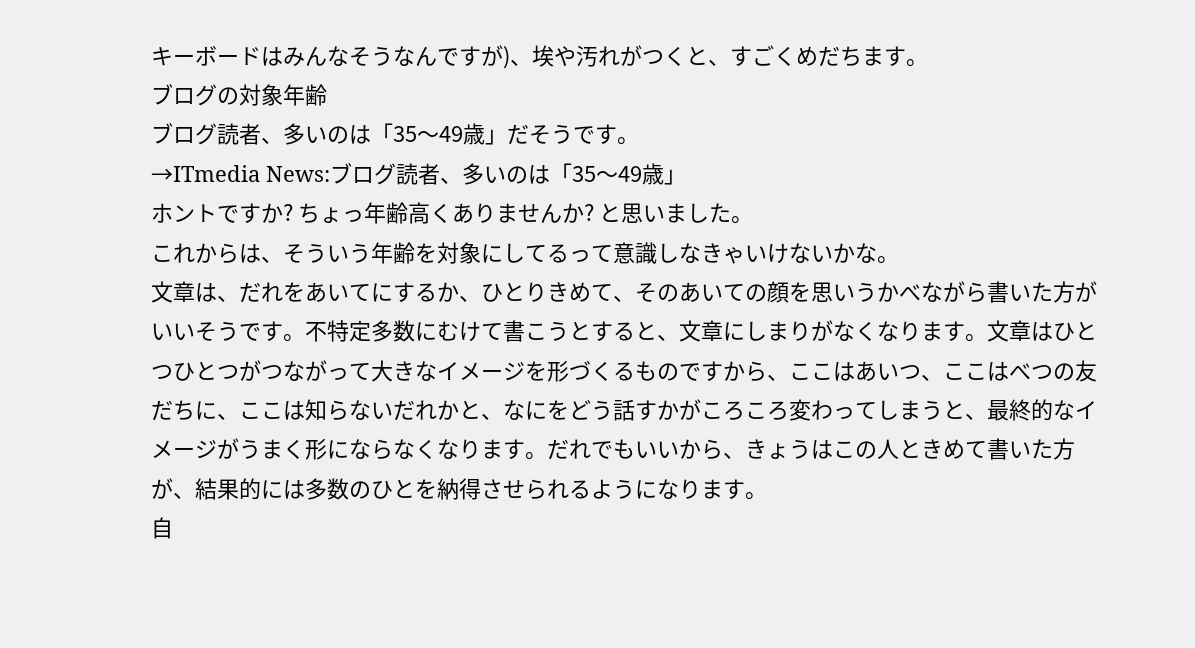キーボードはみんなそうなんですが)、埃や汚れがつくと、すごくめだちます。
ブログの対象年齢
ブログ読者、多いのは「35〜49歳」だそうです。
→ITmedia News:ブログ読者、多いのは「35〜49歳」
ホントですか? ちょっ年齢高くありませんか? と思いました。
これからは、そういう年齢を対象にしてるって意識しなきゃいけないかな。
文章は、だれをあいてにするか、ひとりきめて、そのあいての顔を思いうかべながら書いた方がいいそうです。不特定多数にむけて書こうとすると、文章にしまりがなくなります。文章はひとつひとつがつながって大きなイメージを形づくるものですから、ここはあいつ、ここはべつの友だちに、ここは知らないだれかと、なにをどう話すかがころころ変わってしまうと、最終的なイメージがうまく形にならなくなります。だれでもいいから、きょうはこの人ときめて書いた方が、結果的には多数のひとを納得させられるようになります。
自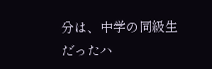分は、中学の同級生だったハ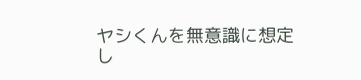ヤシくんを無意識に想定し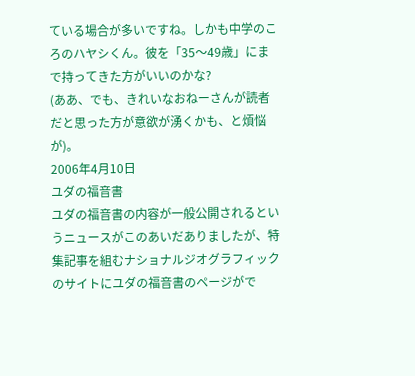ている場合が多いですね。しかも中学のころのハヤシくん。彼を「35〜49歳」にまで持ってきた方がいいのかな?
(ああ、でも、きれいなおねーさんが読者だと思った方が意欲が湧くかも、と煩悩が)。
2006年4月10日
ユダの福音書
ユダの福音書の内容が一般公開されるというニュースがこのあいだありましたが、特集記事を組むナショナルジオグラフィックのサイトにユダの福音書のページがで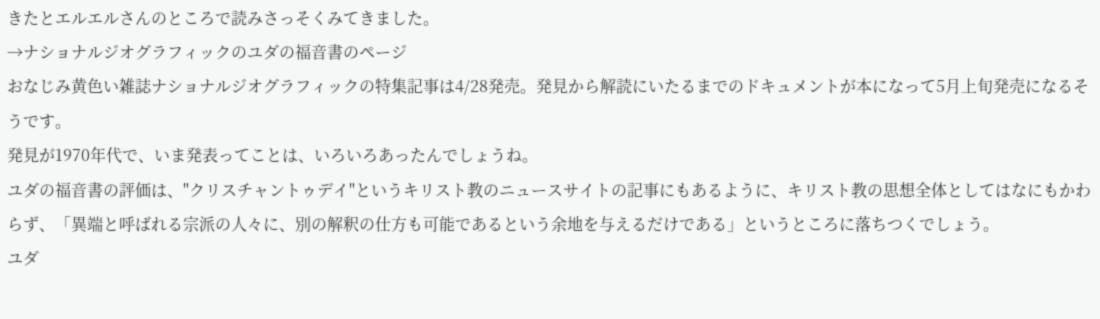きたとエルエルさんのところで読みさっそくみてきました。
→ナショナルジオグラフィックのユダの福音書のページ
おなじみ黄色い雑誌ナショナルジオグラフィックの特集記事は4/28発売。発見から解読にいたるまでのドキュメントが本になって5月上旬発売になるそうです。
発見が1970年代で、いま発表ってことは、いろいろあったんでしょうね。
ユダの福音書の評価は、"クリスチャントゥデイ"というキリスト教のニュースサイトの記事にもあるように、キリスト教の思想全体としてはなにもかわらず、「異端と呼ばれる宗派の人々に、別の解釈の仕方も可能であるという余地を与えるだけである」というところに落ちつくでしょう。
ユダ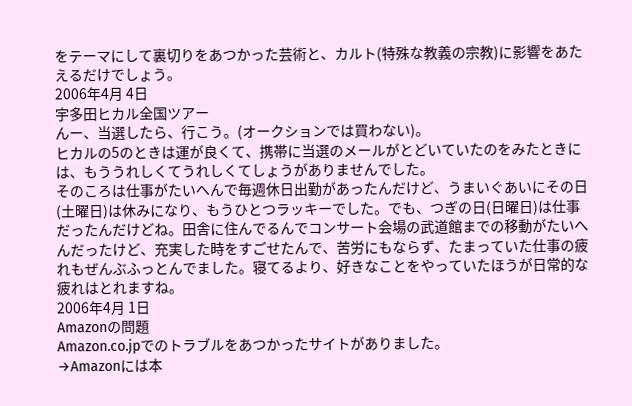をテーマにして裏切りをあつかった芸術と、カルト(特殊な教義の宗教)に影響をあたえるだけでしょう。
2006年4月 4日
宇多田ヒカル全国ツアー
んー、当選したら、行こう。(オークションでは買わない)。
ヒカルの5のときは運が良くて、携帯に当選のメールがとどいていたのをみたときには、もううれしくてうれしくてしょうがありませんでした。
そのころは仕事がたいへんで毎週休日出勤があったんだけど、うまいぐあいにその日(土曜日)は休みになり、もうひとつラッキーでした。でも、つぎの日(日曜日)は仕事だったんだけどね。田舎に住んでるんでコンサート会場の武道館までの移動がたいへんだったけど、充実した時をすごせたんで、苦労にもならず、たまっていた仕事の疲れもぜんぶふっとんでました。寝てるより、好きなことをやっていたほうが日常的な疲れはとれますね。
2006年4月 1日
Amazonの問題
Amazon.co.jpでのトラブルをあつかったサイトがありました。
→Amazonには本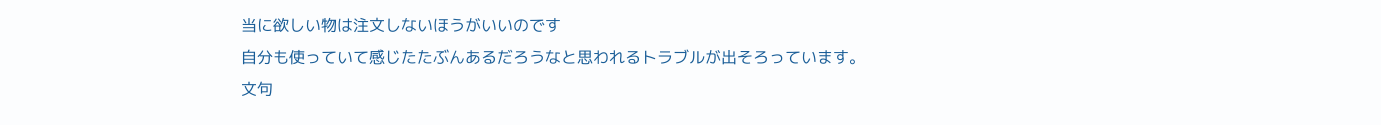当に欲しい物は注文しないほうがいいのです
自分も使っていて感じたたぶんあるだろうなと思われるトラブルが出そろっています。
文句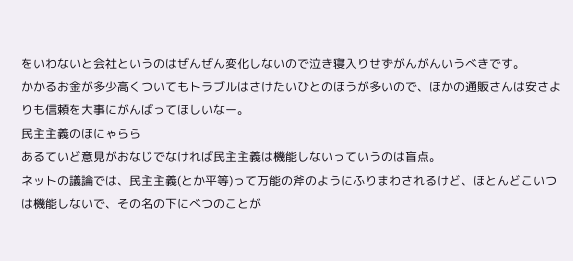をいわないと会社というのはぜんぜん変化しないので泣き寝入りせずがんがんいうべきです。
かかるお金が多少高くついてもトラブルはさけたいひとのほうが多いので、ほかの通販さんは安さよりも信頼を大事にがんばってほしいなー。
民主主義のほにゃらら
あるていど意見がおなじでなければ民主主義は機能しないっていうのは盲点。
ネットの議論では、民主主義(とか平等)って万能の斧のようにふりまわされるけど、ほとんどこいつは機能しないで、その名の下にべつのことが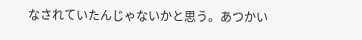なされていたんじゃないかと思う。あつかい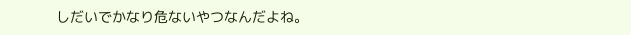しだいでかなり危ないやつなんだよね。